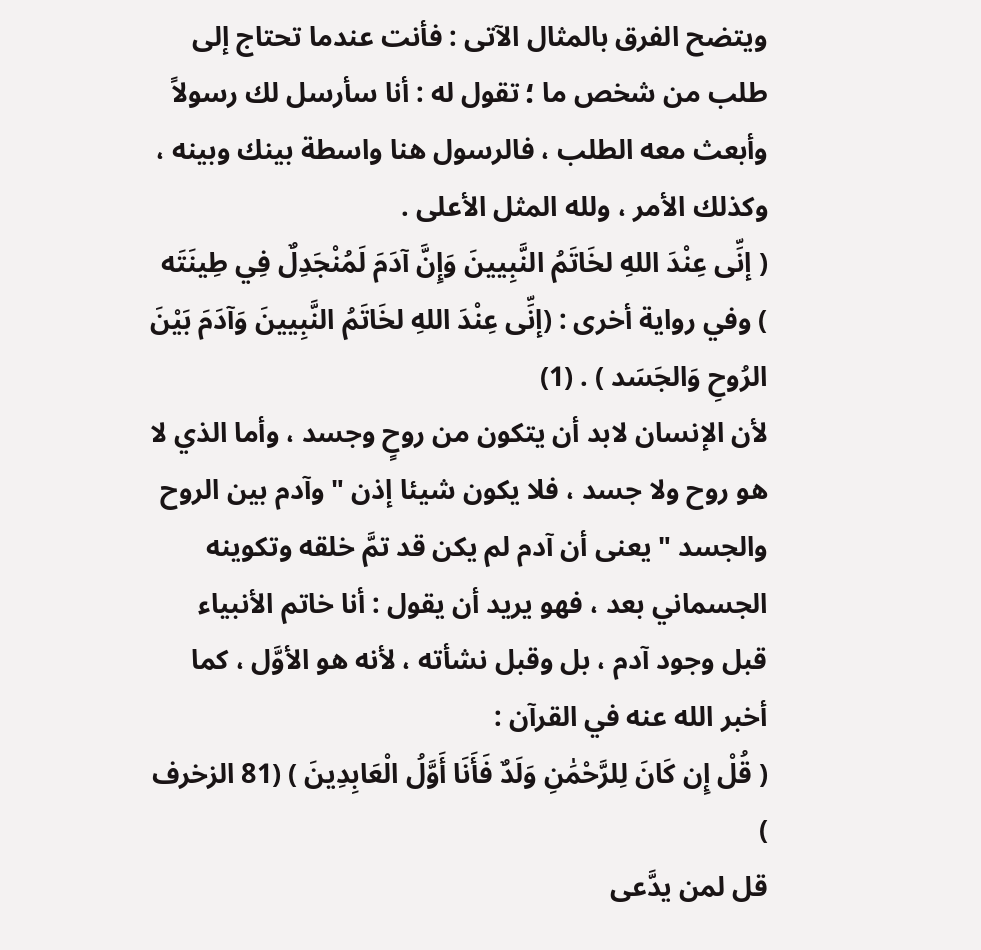ويتضح الفرق بالمثال الآتى : فأنت عندما تحتاج إلى طلب من شخص ما ؛ تقول له : أنا سأرسل لك رسولاً وأبعث معه الطلب ، فالرسول هنا واسطة بينك وبينه ، وكذلك الأمر ، ولله المثل الأعلى .
( إنِّى عِنْدَ اللهِ لخَاتَمُ النَّبِيينَ وَإِنَّ آدَمَ لَمُنْجَدِلٌ فِي طِينَتَه ) وفي رواية أخرى : (إنِّى عِنْدَ اللهِ لخَاتَمُ النَّبِيينَ وَآدَمَ بَيْنَ الرُوحِ وَالجَسَد ) . (1)
لأن الإنسان لابد أن يتكون من روحٍ وجسد ، وأما الذي لا هو روح ولا جسد ، فلا يكون شيئا إذن " وآدم بين الروح والجسد " يعنى أن آدم لم يكن قد تمَّ خلقه وتكوينه الجسماني بعد ، فهو يريد أن يقول : أنا خاتم الأنبياء قبل وجود آدم ، بل وقبل نشأته ، لأنه هو الأوَّل ، كما أخبر الله عنه في القرآن :
( قُلْ إِن كَانَ لِلرَّحْمَٰنِ وَلَدٌ فَأَنَا أَوَّلُ الْعَابِدِينَ ) (81 الزخرف )
قل لمن يدَّعى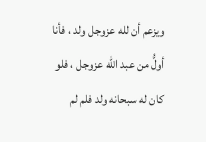ويزعم أن لله عزوجل ولد ، فأنا أولُّ من عبد الله عزوجل ، فلو كان له سبحانه ولد فلم لم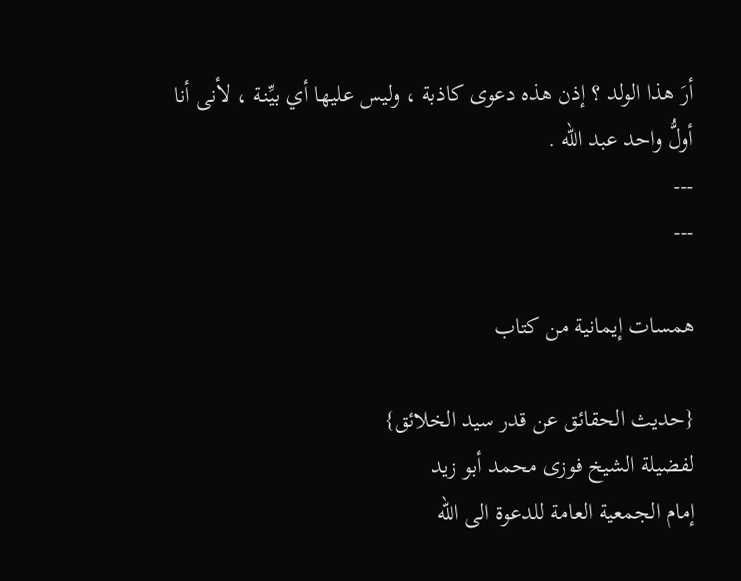أرَ هذا الولد ؟ إذن هذه دعوى كاذبة ، وليس عليها أي بيِّنـة ، لأنى أنا أولُّ واحد عبد الله .
---
---

همسات إيمانية من كتاب

{حديث الحقائق عن قدر سيد الخلائق}
لفضيلة الشيخ فوزى محمد أبو زيد
إمام الجمعية العامة للدعوة الى الله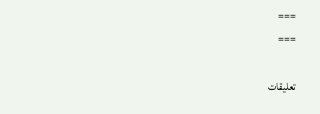===
===

تعليقات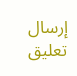إرسال تعليق